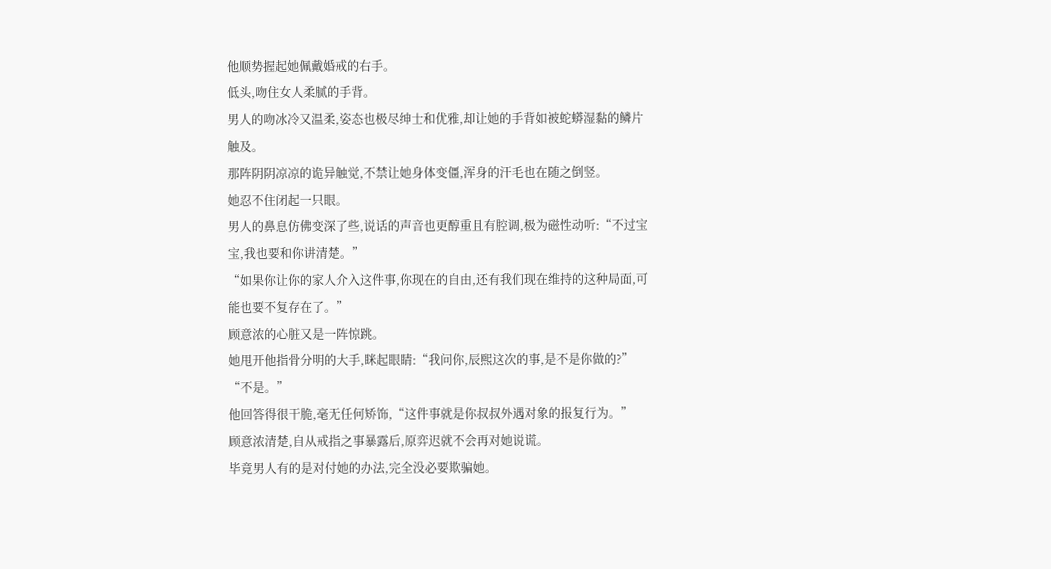他顺势握起她佩戴婚戒的右手。
低头,吻住女人柔腻的手背。
男人的吻冰冷又温柔,姿态也极尽绅士和优雅,却让她的手背如被蛇蟒湿黏的鳞片触及。
那阵阴阴凉凉的诡异触觉,不禁让她身体变僵,浑身的汗毛也在随之倒竖。
她忍不住闭起一只眼。
男人的鼻息仿佛变深了些,说话的声音也更醇重且有腔调,极为磁性动听:“不过宝宝,我也要和你讲清楚。”
“如果你让你的家人介入这件事,你现在的自由,还有我们现在维持的这种局面,可能也要不复存在了。”
顾意浓的心脏又是一阵惊跳。
她甩开他指骨分明的大手,眯起眼睛:“我问你,辰熙这次的事,是不是你做的?”
“不是。”
他回答得很干脆,毫无任何矫饰,“这件事就是你叔叔外遇对象的报复行为。”
顾意浓清楚,自从戒指之事暴露后,原弈迟就不会再对她说谎。
毕竟男人有的是对付她的办法,完全没必要欺骗她。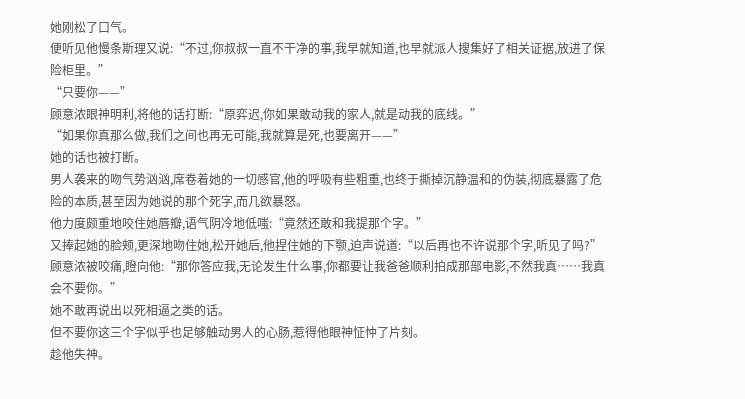她刚松了口气。
便听见他慢条斯理又说:“不过,你叔叔一直不干净的事,我早就知道,也早就派人搜集好了相关证据,放进了保险柜里。”
“只要你——”
顾意浓眼神明利,将他的话打断:“原弈迟,你如果敢动我的家人,就是动我的底线。”
“如果你真那么做,我们之间也再无可能,我就算是死,也要离开——”
她的话也被打断。
男人袭来的吻气势汹汹,席卷着她的一切感官,他的呼吸有些粗重,也终于撕掉沉静温和的伪装,彻底暴露了危险的本质,甚至因为她说的那个死字,而几欲暴怒。
他力度颇重地咬住她唇瓣,语气阴冷地低嗤:“竟然还敢和我提那个字。”
又捧起她的脸颊,更深地吻住她,松开她后,他捏住她的下颚,迫声说道:“以后再也不许说那个字,听见了吗?”
顾意浓被咬痛,瞪向他:“那你答应我,无论发生什么事,你都要让我爸爸顺利拍成那部电影,不然我真……我真会不要你。”
她不敢再说出以死相逼之类的话。
但不要你这三个字似乎也足够触动男人的心肠,惹得他眼神怔忡了片刻。
趁他失神。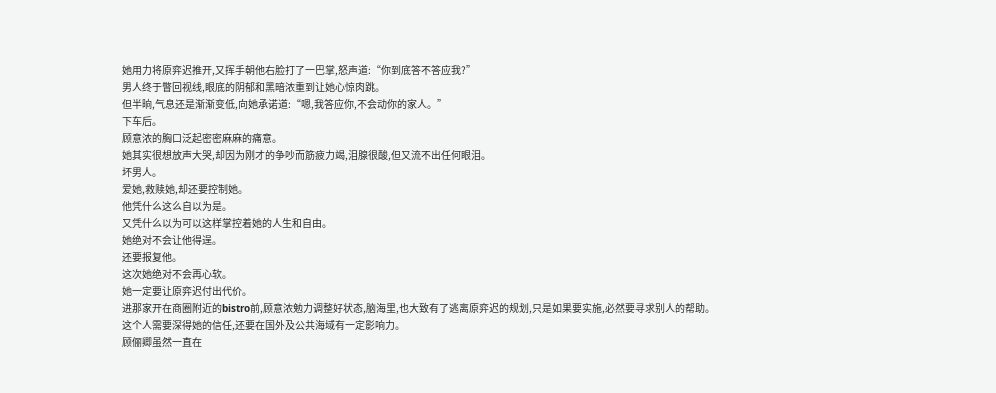她用力将原弈迟推开,又挥手朝他右脸打了一巴掌,怒声道:“你到底答不答应我?”
男人终于瞥回视线,眼底的阴郁和黑暗浓重到让她心惊肉跳。
但半晌,气息还是渐渐变低,向她承诺道:“嗯,我答应你,不会动你的家人。”
下车后。
顾意浓的胸口泛起密密麻麻的痛意。
她其实很想放声大哭,却因为刚才的争吵而筋疲力竭,泪腺很酸,但又流不出任何眼泪。
坏男人。
爱她,救赎她,却还要控制她。
他凭什么这么自以为是。
又凭什么以为可以这样掌控着她的人生和自由。
她绝对不会让他得逞。
还要报复他。
这次她绝对不会再心软。
她一定要让原弈迟付出代价。
进那家开在商圈附近的bistro前,顾意浓勉力调整好状态,脑海里,也大致有了逃离原弈迟的规划,只是如果要实施,必然要寻求别人的帮助。
这个人需要深得她的信任,还要在国外及公共海域有一定影响力。
顾俪卿虽然一直在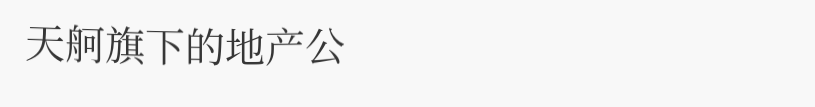天舸旗下的地产公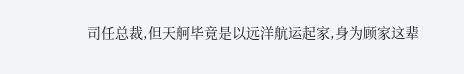司任总裁,但天舸毕竟是以远洋航运起家,身为顾家这辈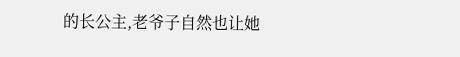的长公主,老爷子自然也让她